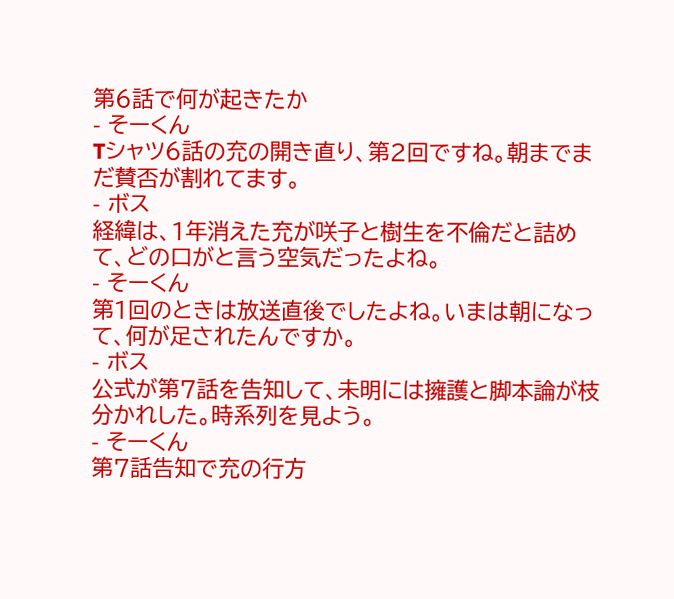第6話で何が起きたか
- そーくん
Tシャツ6話の充の開き直り、第2回ですね。朝までまだ賛否が割れてます。
- ボス
経緯は、1年消えた充が咲子と樹生を不倫だと詰めて、どの口がと言う空気だったよね。
- そーくん
第1回のときは放送直後でしたよね。いまは朝になって、何が足されたんですか。
- ボス
公式が第7話を告知して、未明には擁護と脚本論が枝分かれした。時系列を見よう。
- そーくん
第7話告知で充の行方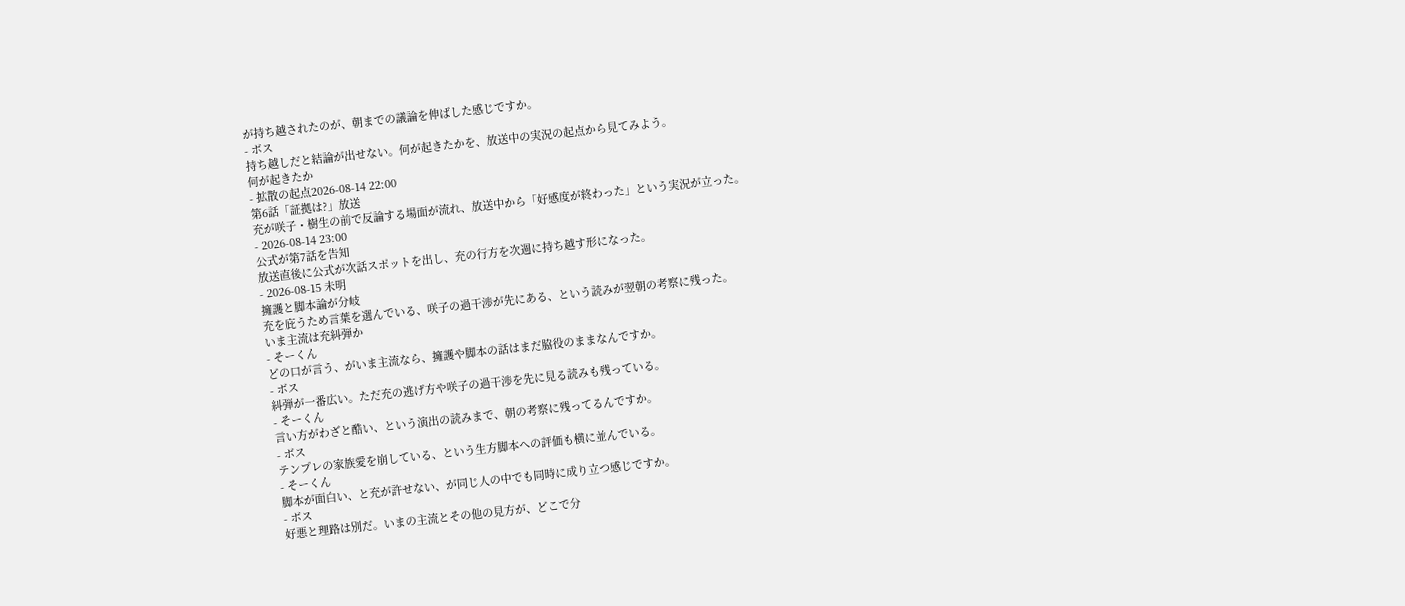が持ち越されたのが、朝までの議論を伸ばした感じですか。
- ボス
持ち越しだと結論が出せない。何が起きたかを、放送中の実況の起点から見てみよう。
何が起きたか
- 拡散の起点2026-08-14 22:00
第6話「証拠は?」放送
充が咲子・樹生の前で反論する場面が流れ、放送中から「好感度が終わった」という実況が立った。
- 2026-08-14 23:00
公式が第7話を告知
放送直後に公式が次話スポットを出し、充の行方を次週に持ち越す形になった。
- 2026-08-15 未明
擁護と脚本論が分岐
充を庇うため言葉を選んでいる、咲子の過干渉が先にある、という読みが翌朝の考察に残った。
いま主流は充糾弾か
- そーくん
どの口が言う、がいま主流なら、擁護や脚本の話はまだ脇役のままなんですか。
- ボス
糾弾が一番広い。ただ充の逃げ方や咲子の過干渉を先に見る読みも残っている。
- そーくん
言い方がわざと酷い、という演出の読みまで、朝の考察に残ってるんですか。
- ボス
テンプレの家族愛を崩している、という生方脚本への評価も横に並んでいる。
- そーくん
脚本が面白い、と充が許せない、が同じ人の中でも同時に成り立つ感じですか。
- ボス
好悪と理路は別だ。いまの主流とその他の見方が、どこで分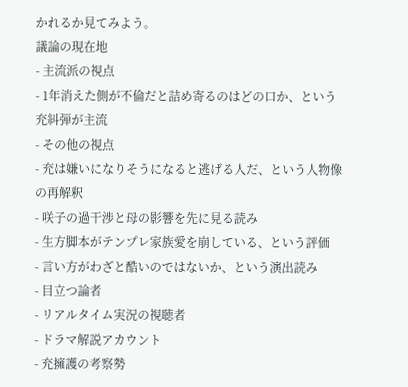かれるか見てみよう。
議論の現在地
- 主流派の視点
- 1年消えた側が不倫だと詰め寄るのはどの口か、という充糾弾が主流
- その他の視点
- 充は嫌いになりそうになると逃げる人だ、という人物像の再解釈
- 咲子の過干渉と母の影響を先に見る読み
- 生方脚本がテンプレ家族愛を崩している、という評価
- 言い方がわざと酷いのではないか、という演出読み
- 目立つ論者
- リアルタイム実況の視聴者
- ドラマ解説アカウント
- 充擁護の考察勢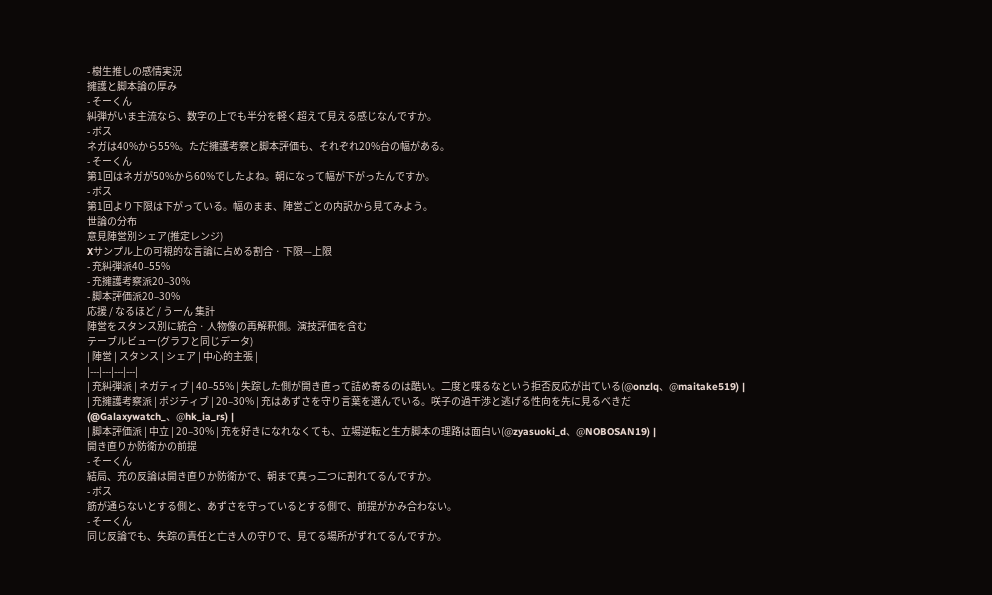- 樹生推しの感情実況
擁護と脚本論の厚み
- そーくん
糾弾がいま主流なら、数字の上でも半分を軽く超えて見える感じなんですか。
- ボス
ネガは40%から55%。ただ擁護考察と脚本評価も、それぞれ20%台の幅がある。
- そーくん
第1回はネガが50%から60%でしたよね。朝になって幅が下がったんですか。
- ボス
第1回より下限は下がっている。幅のまま、陣営ごとの内訳から見てみよう。
世論の分布
意見陣営別シェア(推定レンジ)
Xサンプル上の可視的な言論に占める割合 · 下限—上限
- 充糾弾派40–55%
- 充擁護考察派20–30%
- 脚本評価派20–30%
応援 / なるほど / うーん 集計
陣営をスタンス別に統合 · 人物像の再解釈側。演技評価を含む
テーブルビュー(グラフと同じデータ)
| 陣営 | スタンス | シェア | 中心的主張 |
|---|---|---|---|
| 充糾弾派 | ネガティブ | 40–55% | 失踪した側が開き直って詰め寄るのは酷い。二度と喋るなという拒否反応が出ている(@onzlq、@maitake519) |
| 充擁護考察派 | ポジティブ | 20–30% | 充はあずさを守り言葉を選んでいる。咲子の過干渉と逃げる性向を先に見るべきだ(@Galaxywatch_、@hk_ia_rs) |
| 脚本評価派 | 中立 | 20–30% | 充を好きになれなくても、立場逆転と生方脚本の理路は面白い(@zyasuoki_d、@NOBOSAN19) |
開き直りか防衛かの前提
- そーくん
結局、充の反論は開き直りか防衛かで、朝まで真っ二つに割れてるんですか。
- ボス
筋が通らないとする側と、あずさを守っているとする側で、前提がかみ合わない。
- そーくん
同じ反論でも、失踪の責任と亡き人の守りで、見てる場所がずれてるんですか。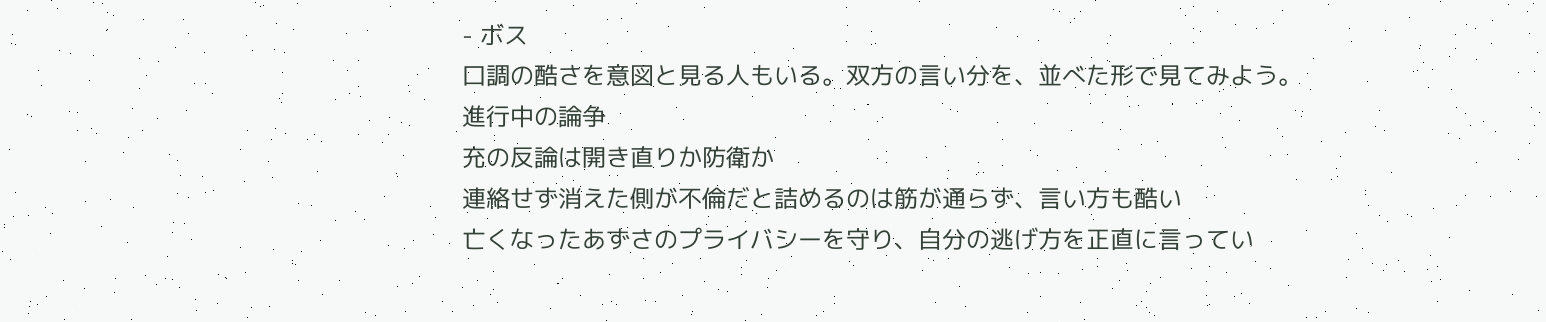- ボス
口調の酷さを意図と見る人もいる。双方の言い分を、並べた形で見てみよう。
進行中の論争
充の反論は開き直りか防衛か
連絡せず消えた側が不倫だと詰めるのは筋が通らず、言い方も酷い
亡くなったあずさのプライバシーを守り、自分の逃げ方を正直に言ってい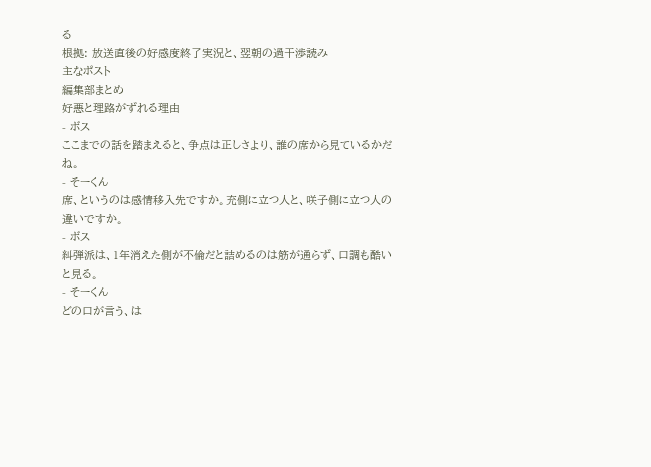る
根拠: 放送直後の好感度終了実況と、翌朝の過干渉読み
主なポスト
編集部まとめ
好悪と理路がずれる理由
- ボス
ここまでの話を踏まえると、争点は正しさより、誰の席から見ているかだね。
- そーくん
席、というのは感情移入先ですか。充側に立つ人と、咲子側に立つ人の違いですか。
- ボス
糾弾派は、1年消えた側が不倫だと詰めるのは筋が通らず、口調も酷いと見る。
- そーくん
どの口が言う、は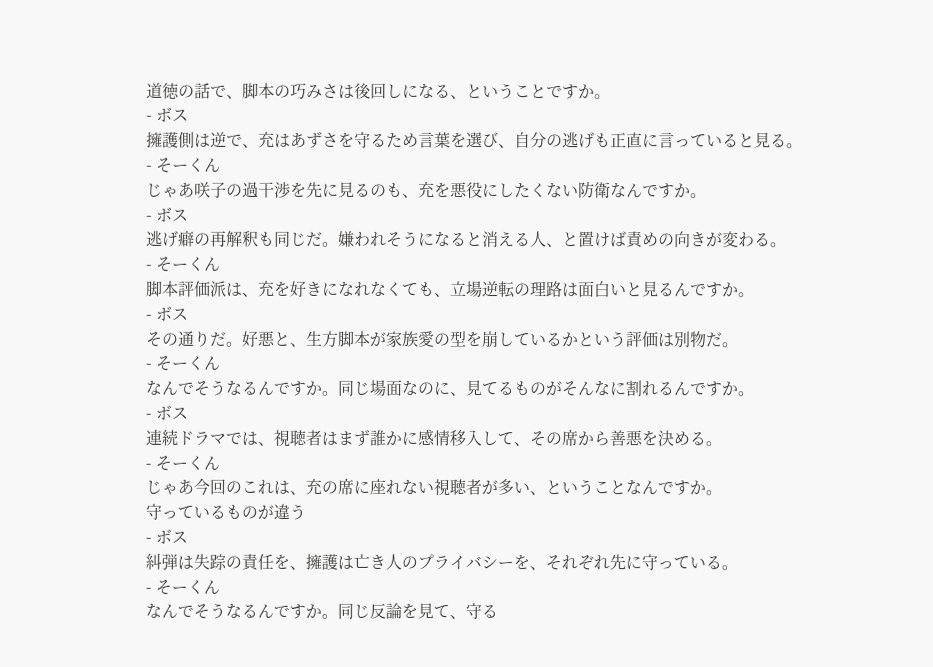道徳の話で、脚本の巧みさは後回しになる、ということですか。
- ボス
擁護側は逆で、充はあずさを守るため言葉を選び、自分の逃げも正直に言っていると見る。
- そーくん
じゃあ咲子の過干渉を先に見るのも、充を悪役にしたくない防衛なんですか。
- ボス
逃げ癖の再解釈も同じだ。嫌われそうになると消える人、と置けば責めの向きが変わる。
- そーくん
脚本評価派は、充を好きになれなくても、立場逆転の理路は面白いと見るんですか。
- ボス
その通りだ。好悪と、生方脚本が家族愛の型を崩しているかという評価は別物だ。
- そーくん
なんでそうなるんですか。同じ場面なのに、見てるものがそんなに割れるんですか。
- ボス
連続ドラマでは、視聴者はまず誰かに感情移入して、その席から善悪を決める。
- そーくん
じゃあ今回のこれは、充の席に座れない視聴者が多い、ということなんですか。
守っているものが違う
- ボス
糾弾は失踪の責任を、擁護は亡き人のプライバシーを、それぞれ先に守っている。
- そーくん
なんでそうなるんですか。同じ反論を見て、守る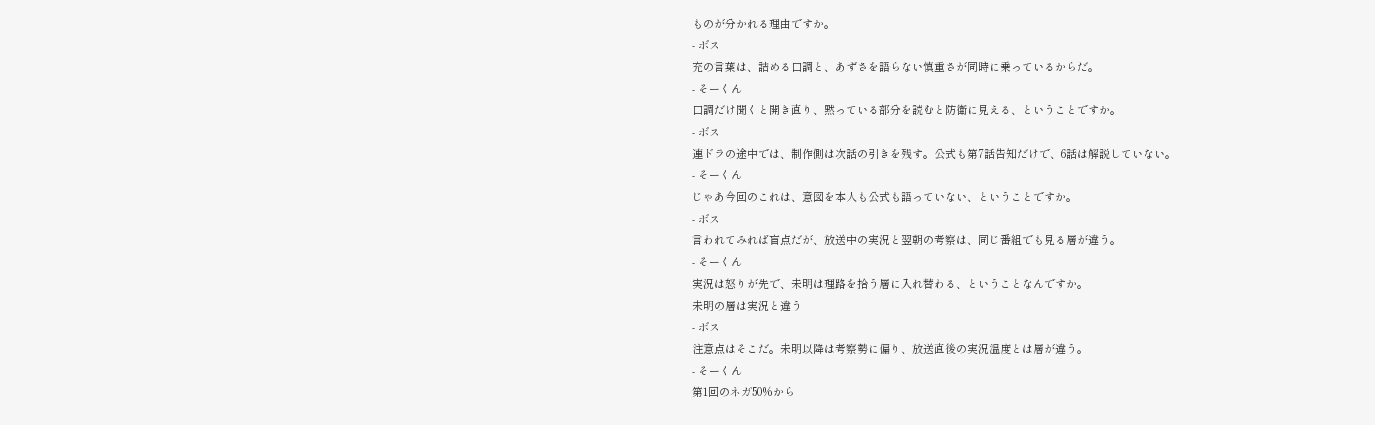ものが分かれる理由ですか。
- ボス
充の言葉は、詰める口調と、あずさを語らない慎重さが同時に乗っているからだ。
- そーくん
口調だけ聞くと開き直り、黙っている部分を読むと防衛に見える、ということですか。
- ボス
連ドラの途中では、制作側は次話の引きを残す。公式も第7話告知だけで、6話は解説していない。
- そーくん
じゃあ今回のこれは、意図を本人も公式も語っていない、ということですか。
- ボス
言われてみれば盲点だが、放送中の実況と翌朝の考察は、同じ番組でも見る層が違う。
- そーくん
実況は怒りが先で、未明は理路を拾う層に入れ替わる、ということなんですか。
未明の層は実況と違う
- ボス
注意点はそこだ。未明以降は考察勢に偏り、放送直後の実況温度とは層が違う。
- そーくん
第1回のネガ50%から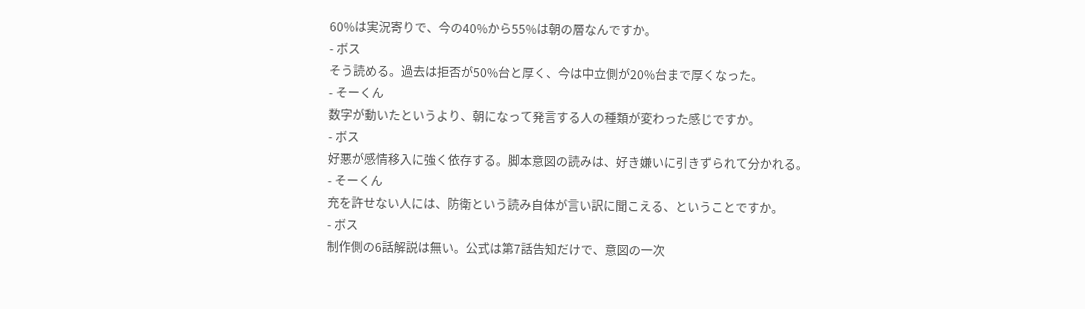60%は実況寄りで、今の40%から55%は朝の層なんですか。
- ボス
そう読める。過去は拒否が50%台と厚く、今は中立側が20%台まで厚くなった。
- そーくん
数字が動いたというより、朝になって発言する人の種類が変わった感じですか。
- ボス
好悪が感情移入に強く依存する。脚本意図の読みは、好き嫌いに引きずられて分かれる。
- そーくん
充を許せない人には、防衛という読み自体が言い訳に聞こえる、ということですか。
- ボス
制作側の6話解説は無い。公式は第7話告知だけで、意図の一次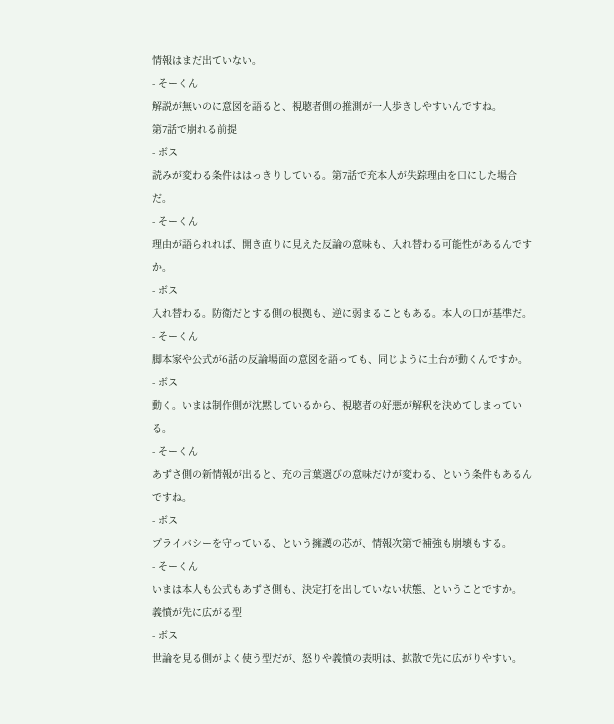情報はまだ出ていない。
- そーくん
解説が無いのに意図を語ると、視聴者側の推測が一人歩きしやすいんですね。
第7話で崩れる前提
- ボス
読みが変わる条件ははっきりしている。第7話で充本人が失踪理由を口にした場合だ。
- そーくん
理由が語られれば、開き直りに見えた反論の意味も、入れ替わる可能性があるんですか。
- ボス
入れ替わる。防衛だとする側の根拠も、逆に弱まることもある。本人の口が基準だ。
- そーくん
脚本家や公式が6話の反論場面の意図を語っても、同じように土台が動くんですか。
- ボス
動く。いまは制作側が沈黙しているから、視聴者の好悪が解釈を決めてしまっている。
- そーくん
あずさ側の新情報が出ると、充の言葉選びの意味だけが変わる、という条件もあるんですね。
- ボス
プライバシーを守っている、という擁護の芯が、情報次第で補強も崩壊もする。
- そーくん
いまは本人も公式もあずさ側も、決定打を出していない状態、ということですか。
義憤が先に広がる型
- ボス
世論を見る側がよく使う型だが、怒りや義憤の表明は、拡散で先に広がりやすい。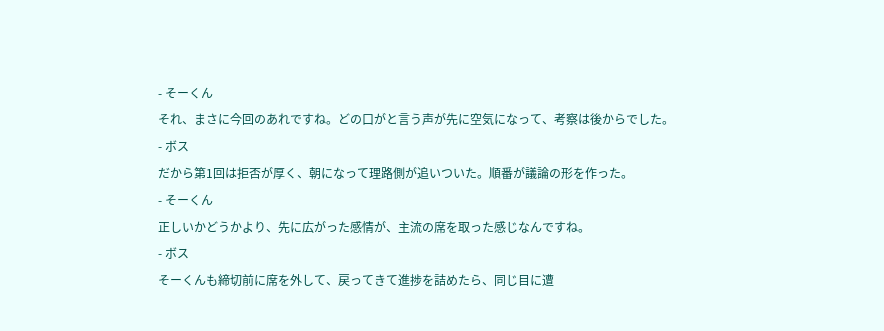- そーくん
それ、まさに今回のあれですね。どの口がと言う声が先に空気になって、考察は後からでした。
- ボス
だから第1回は拒否が厚く、朝になって理路側が追いついた。順番が議論の形を作った。
- そーくん
正しいかどうかより、先に広がった感情が、主流の席を取った感じなんですね。
- ボス
そーくんも締切前に席を外して、戻ってきて進捗を詰めたら、同じ目に遭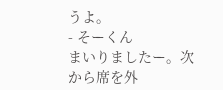うよ。
- そーくん
まいりましたー。次から席を外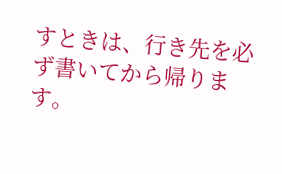すときは、行き先を必ず書いてから帰ります。